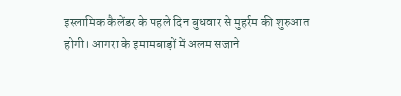इस्लामिक कैलेंडर के पहले दिन बुधवार से मुहर्रम की शुरुआत होगी। आगरा के इमामबाड़ों में अलम सजाने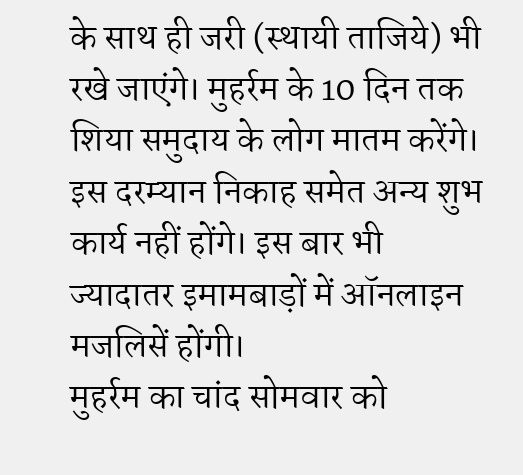के साथ ही जरी (स्थायी ताजिये) भी रखे जाएंगे। मुहर्रम के 10 दिन तक शिया समुदाय के लोग मातम करेंगे। इस दरम्यान निकाह समेत अन्य शुभ कार्य नहीं होंगे। इस बार भी ज्यादातर इमामबाड़ों में ऑनलाइन मजलिसें होंगी।
मुहर्रम का चांद सोमवार को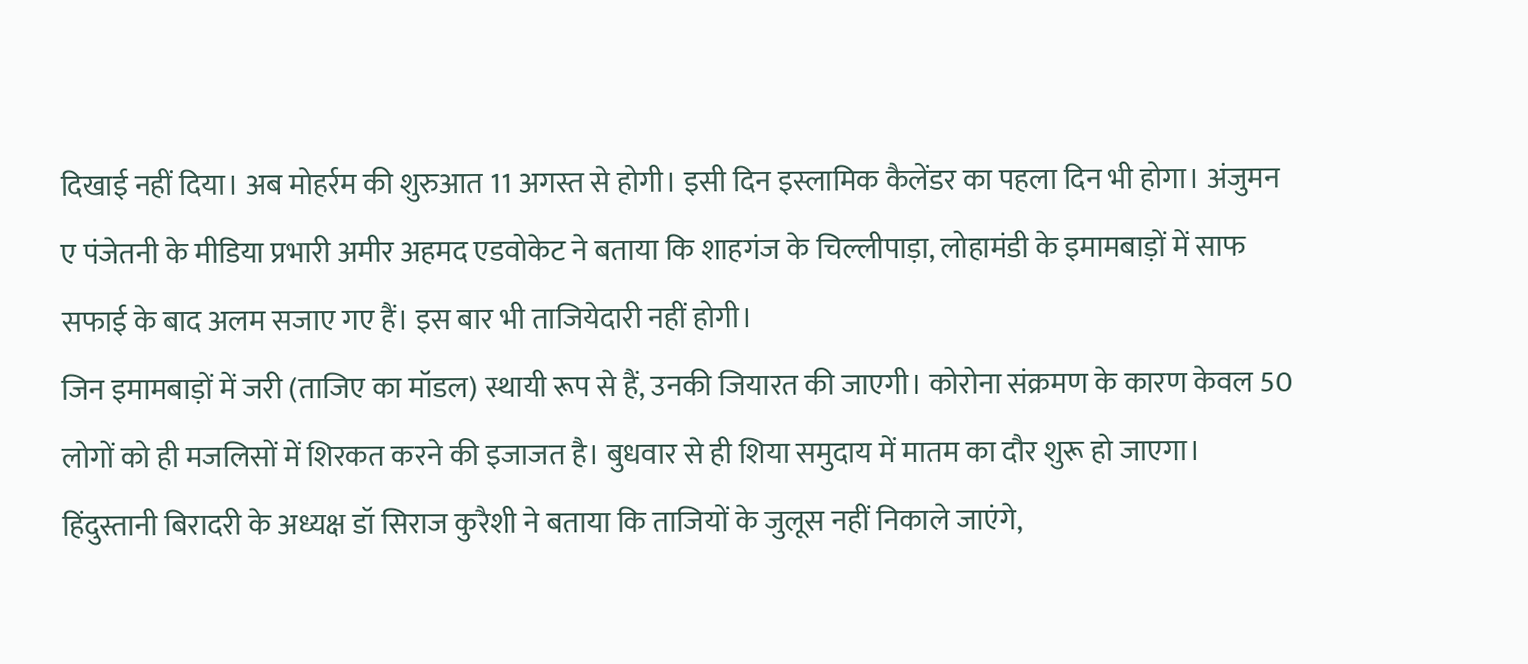दिखाई नहीं दिया। अब मोहर्रम की शुरुआत 11 अगस्त से होगी। इसी दिन इस्लामिक कैलेंडर का पहला दिन भी होगा। अंजुमन ए पंजेतनी के मीडिया प्रभारी अमीर अहमद एडवोकेट ने बताया कि शाहगंज के चिल्लीपाड़ा, लोहामंडी के इमामबाड़ों में साफ सफाई के बाद अलम सजाए गए हैं। इस बार भी ताजियेदारी नहीं होगी।
जिन इमामबाड़ों में जरी (ताजिए का मॉडल) स्थायी रूप से हैं, उनकी जियारत की जाएगी। कोरोना संक्रमण के कारण केवल 50 लोगों को ही मजलिसों में शिरकत करने की इजाजत है। बुधवार से ही शिया समुदाय में मातम का दौर शुरू हो जाएगा।
हिंदुस्तानी बिरादरी के अध्यक्ष डॉ सिराज कुरैशी ने बताया कि ताजियों के जुलूस नहीं निकाले जाएंगे,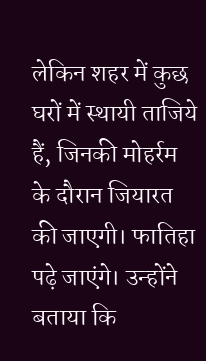लेकिन शहर में कुछ घरों में स्थायी ताजिये हैं, जिनकी मोहर्रम के दौरान जियारत की जाएगी। फातिहा पढ़े जाएंगे। उन्होंने बताया कि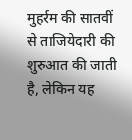मुहर्रम की सातवीं से ताजियेदारी की शुरुआत की जाती है, लेकिन यह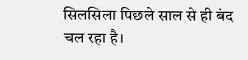सिलसिला पिछले साल से ही बंद चल रहा है।